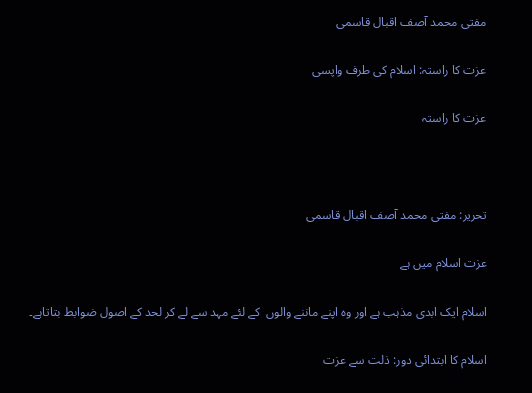مفتی محمد آصف اقبال قاسمی

عزت کا راستہ: اسلام کی طرف واپسی

عزت کا راستہ



تحریر: مفتی محمد آصف اقبال قاسمی

عزت اسلام میں ہے

اسلام ایک ابدی مذہب ہے اور وہ اپنے ماننے والوں  کے لئے مہد سے لے کر لحد کے اصول ضوابط بتاتاہے۔

اسلام کا ابتدائی دور: ذلت سے عزت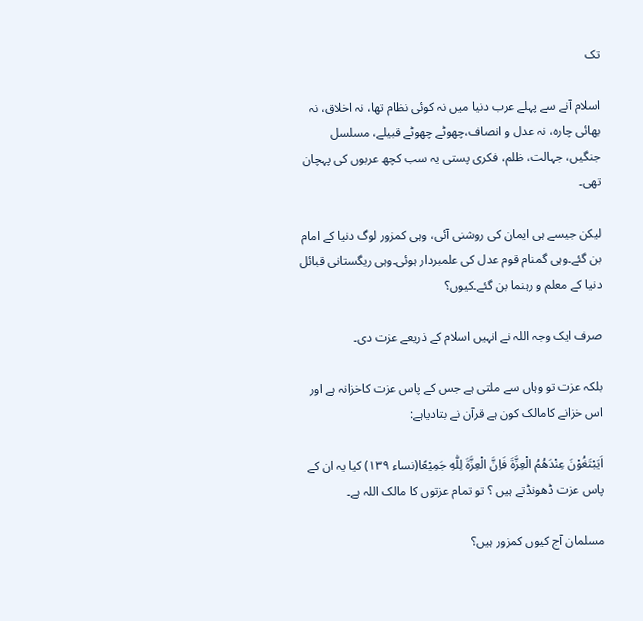تک

اسلام آنے سے پہلے عرب دنیا میں نہ کوئی نظام تھا، نہ اخلاق، نہ بھائی چارہ، نہ عدل و انصاف،چھوٹے چھوٹے قبیلے، مسلسل جنگیں، جہالت، ظلم، فکری پستی یہ سب کچھ عربوں کی پہچان تھی۔

لیکن جیسے ہی ایمان کی روشنی آئی، وہی کمزور لوگ دنیا کے امام بن گئے۔وہی گمنام قوم عدل کی علمبردار ہوئی۔وہی ریگستانی قبائل دنیا کے معلم و رہنما بن گئے۔کیوں؟

صرف ایک وجہ اللہ نے انہیں اسلام کے ذریعے عزت دی۔

بلکہ عزت تو وہاں سے ملتی ہے جس کے پاس عزت کاخزانہ ہے اور اس خزانے کامالک کون ہے قرآن نے بتادیاہے:

اَیَبْتَغُوْنَ عِنْدَهُمُ الْعِزَّةَ فَاِنَّ الْعِزَّةَ لِلّٰهِ جَمِیْعًا(نساء ١٣٩) کیا یہ ان کے پاس عزت ڈھونڈتے ہیں ؟ تو تمام عزتوں کا مالک اللہ ہے۔

مسلمان آج کیوں کمزور ہیں؟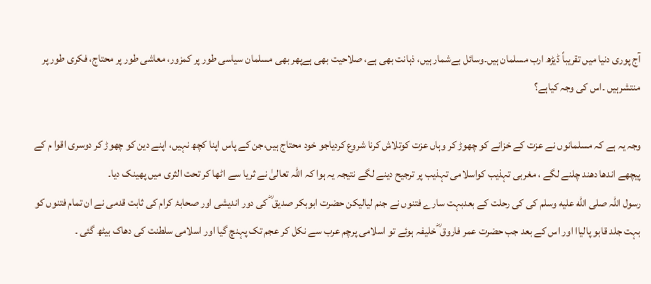آج پوری دنیا میں تقریباً ڈیڑھ ارب مسلمان ہیں۔وسائل بےشمار ہیں، ذہانت بھی ہے، صلاحیت بھی ہےپھر بھی مسلمان سیاسی طور پر کمزور، معاشی طور پر محتاج، فکری طور پر منتشرہیں ۔اس کی وجہ کیاہے؟

وجہ یہ ہے کہ مسلمانوں نے عزت کے خزانے کو چھوڑ کر وہاں عزت کوتلاش کرنا شروع کردیاجو خود محتاج ہیں،جن کے پاس اپنا کچھ نہیں، اپنے دین کو چھوڑ کر دوسری اقوا م کے پیچھے اندھا دھند چلنے لگے ، مغربی تہذیب کواسلامی تہذیب پر ترجیح دینے لگے نتیجہ یہ ہوا کہ اللہ تعالیٰ نے ثریا سے اٹھا کر تحت الثری میں پھینک دیا۔
رسول اللہ صلى الله عليه وسلم کی کی رحلت کے بعدبہت سارے فتنوں نے جنم لیالیکن حضرت ابوبکر صدیق ؓ کی دور اندیشی اور صحابۂ کرام کی ثابت قدمی نے ان تمام فتنوں کو بہت جلد قابو پالیاا اور اس کے بعد جب حضرت عمر فاروق ؓ خلیفہ ہوئے تو اسلامی پرچم عرب سے نکل کر عجم تک پہنچ گیا اور اسلامی سلطنت کی دھاک بیٹھ گئی ۔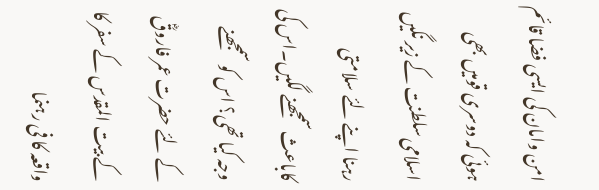امن وامان کی ایسی فضا قائم ہوئی کہ دوسری قومیں بھی اسلامی سلطنت کے زیر نگیں رہنا اپنے لئے سلامتی کاباعث سمجھنے لگیں۔اس کی وجہ کیا تھی؟ اس کو سمجھنے کے لئے حضرت عمر فاروقؓ کے بیت المقدس کے سفر کا واقعہ کا فی رہنما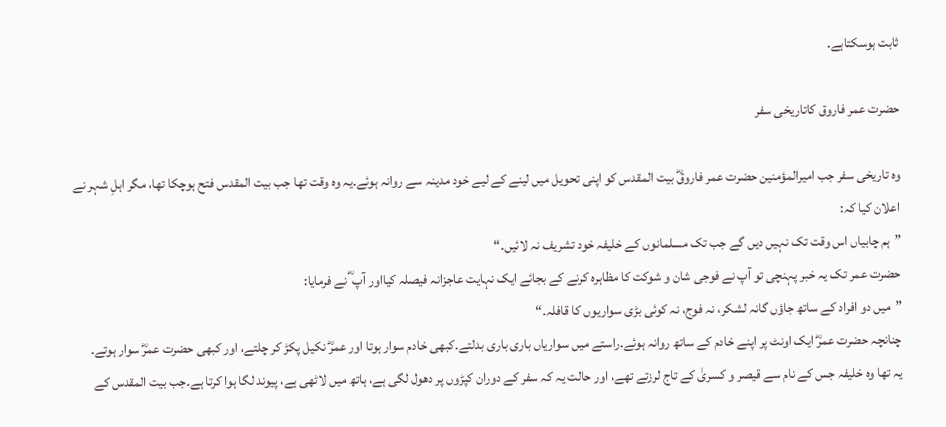ثابت ہوسکتاہے۔

حضرت عمر فاروق کاتاریخی سفر

وہ تاریخی سفر جب امیرالمؤمنین حضرت عمر فاروقؓ بیت المقدس کو اپنی تحویل میں لینے کے لیے خود مدینہ سے روانہ ہوئے۔یہ وہ وقت تھا جب بیت المقدس فتح ہوچکا تھا، مگر اہلِ شہر نے اعلان کیا کہ:
”ہم چابیاں اس وقت تک نہیں دیں گے جب تک مسلمانوں کے خلیفہ خود تشریف نہ لائیں۔“
حضرت عمر تک یہ خبر پہنچی تو آپ نے فوجی شان و شوکت کا مظاہرہ کرنے کے بجائے ایک نہایت عاجزانہ فیصلہ کیااور آپ ؓ نے فرمایا:
”میں دو افراد کے ساتھ جاؤں گانہ لشکر، نہ فوج، نہ کوئی بڑی سواریوں کا قافلہ۔“
چنانچہ حضرت عمرؓ ایک اونٹ پر اپنے خادم کے ساتھ روانہ ہوئے۔راستے میں سواریاں باری باری بدلتے۔کبھی خادم سوار ہوتا اور عمرؓ نکیل پکڑ کر چلتے، اور کبھی حضرت عمرؓ سوار ہوتے۔
یہ تھا وہ خلیفہ جس کے نام سے قیصر و کسریٰ کے تاج لرزتے تھے، اور حالت یہ کہ سفر کے دوران کپڑوں پر دھول لگی ہے، ہاتھ میں لاٹھی ہے، پیوند لگا ہوا کرتا ہے۔جب بیت المقدس کے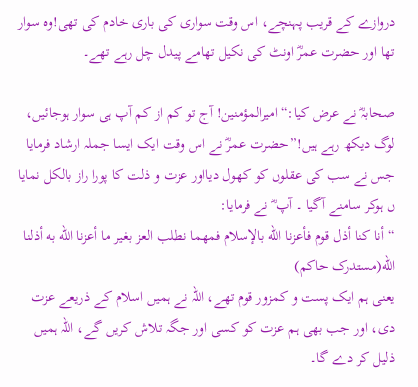دروازے کے قریب پہنچے، اس وقت سواری کی باری خادم کی تھی!وہ سوار تھا اور حضرت عمرؓ اونٹ کی نکیل تھامے پیدل چل رہے تھے۔

صحابہؓ نے عرض کیا:“امیرالمؤمنین! آج تو کم از کم آپ ہی سوار ہوجائیں، لوگ دیکھ رہے ہیں!”حضرت عمرؓ نے اس وقت ایک ایسا جملہ ارشاد فرمایا جس نے سب کی عقلوں کو کھول دیااور عزت و ذلت کا پورا راز بالکل نمایا ں ہوکر سامنے آگیا ۔ آپ ؓ نے فرمایا:
“أنا كنا أذل قوم فأعزنا الله بالإسلام فمهما نطلب العز بغير ما أعزنا الله به أذلنا الله(مستدرک حاکم)
یعنی ہم ایک پست و کمزور قوم تھے، اللہ نے ہمیں اسلام کے ذریعے عزت دی، اور جب بھی ہم عزت کو کسی اور جگہ تلاش کریں گے، اللہ ہمیں ذلیل کر دے گا۔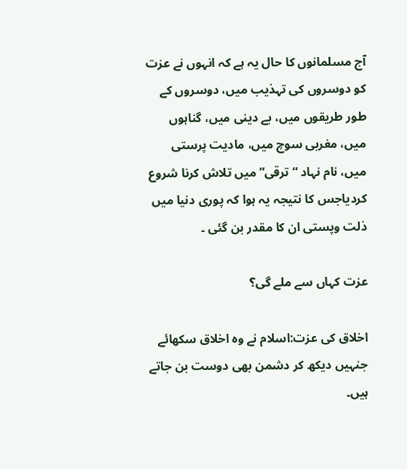آج مسلمانوں کا حال یہ ہے کہ انہوں نے عزت کو دوسروں کی تہذیب میں، دوسروں کے طور طریقوں میں، بے دینی میں، گناہوں میں، مغربی سوچ میں، مادیت پرستی میں، نام نہاد “ترقی” میں تلاش کرنا شروع کردیاجس کا نتیجہ یہ ہوا کہ پوری دنیا میں ذلت وپستی ان کا مقدر بن گئی ۔

عزت کہاں سے ملے گی؟

اخلاق کی عزت:اسلام نے وہ اخلاق سکھائے جنہیں دیکھ کر دشمن بھی دوست بن جاتے ہیں۔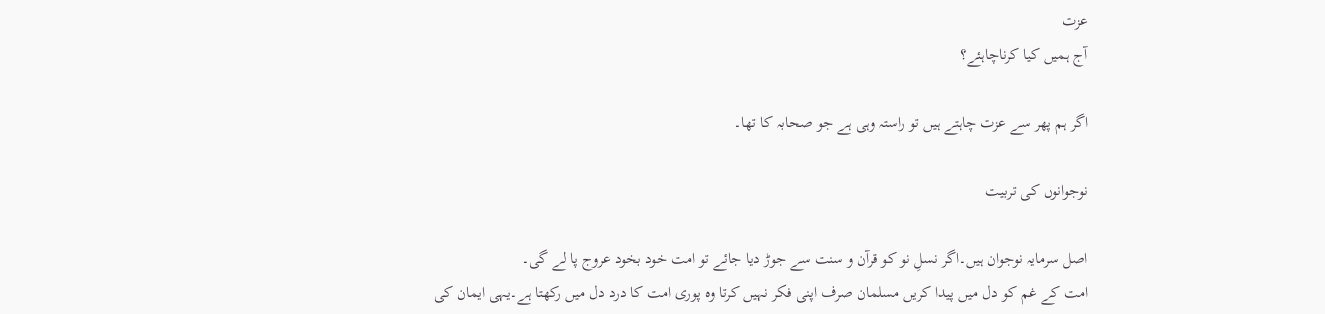عزت
آج ہمیں کیا کرناچاہئے؟

اگر ہم پھر سے عزت چاہتے ہیں تو راستہ وہی ہے جو صحابہ کا تھا۔

نوجوانوں کی تربیت

اصل سرمایہ نوجوان ہیں۔اگر نسلِ نو کو قرآن و سنت سے جوڑ دیا جائے تو امت خود بخود عروج پا لے گی۔
امت کے غم کو دل میں پیدا کریں مسلمان صرف اپنی فکر نہیں کرتا وہ پوری امت کا درد دل میں رکھتا ہے۔یہی ایمان کی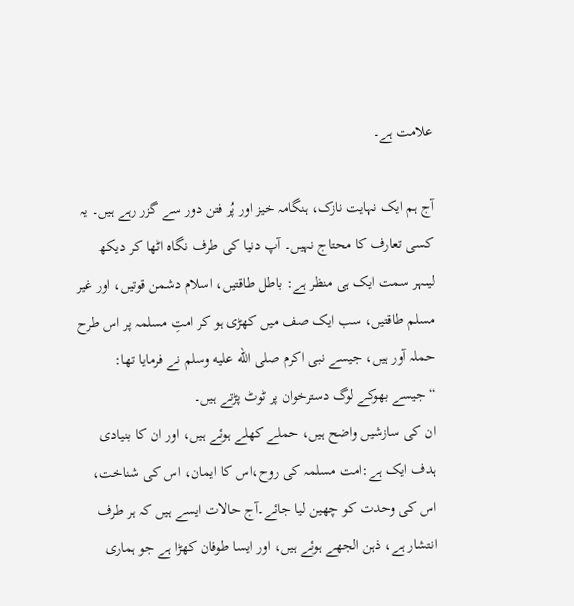علامت ہے۔

آج ہم ایک نہایت نازک، ہنگامہ خیز اور پُر فتن دور سے گزر رہے ہیں۔ یہ کسی تعارف کا محتاج نہیں۔ آپ دنیا کی طرف نگاہ اٹھا کر دیکھ لیںہر سمت ایک ہی منظر ہے: باطل طاقتیں، اسلام دشمن قوتیں، اور غیر مسلم طاقتیں، سب ایک صف میں کھڑی ہو کر امتِ مسلمہ پر اس طرح حملہ آور ہیں، جیسے نبی اکرم صلى الله عليه وسلم نے فرمایا تھا: “جیسے بھوکے لوگ دسترخوان پر ٹوٹ پڑتے ہیں۔
ان کی سازشیں واضح ہیں، حملے کھلے ہوئے ہیں، اور ان کا بنیادی ہدف ایک ہے:امت مسلمہ کی روح،اس کا ایمان، اس کی شناخت، اس کی وحدت کو چھین لیا جائے۔آج حالات ایسے ہیں کہ ہر طرف انتشار ہے، ذہن الجھے ہوئے ہیں، اور ایسا طوفان کھڑا ہے جو ہماری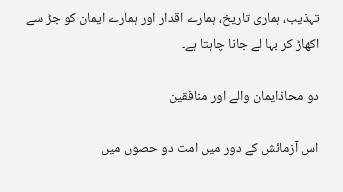تہذیب، ہماری تاریخ، ہمارے اقدار اور ہمارے ایمان کو جڑ سے اکھاڑ کر بہا لے جانا چاہتا ہے۔

دو محاذایمان والے اور منافقین

اس آزمائش کے دور میں امت دو حصوں میں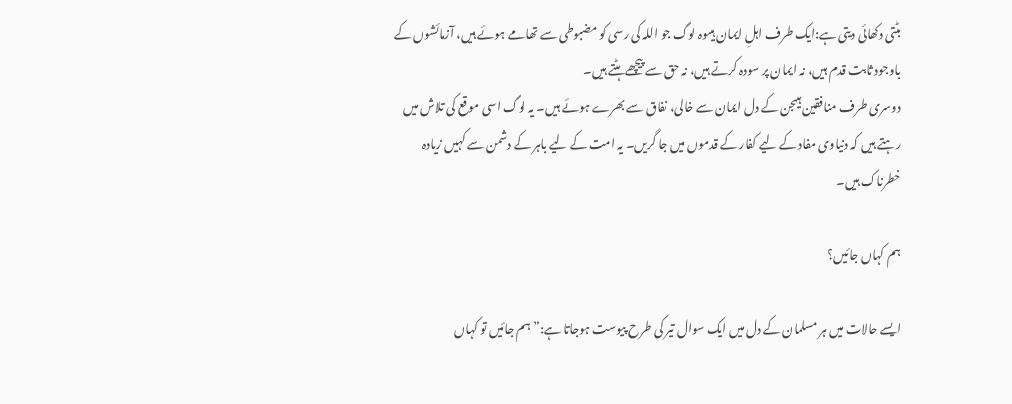بٹتی دکھائی دیتی ہے:ایک طرف اہلِ ایمان ہیںوہ لوگ جو اللہ کی رسی کو مضبوطی سے تھامے ہوئے ہیں، آزمائشوں کے باوجود ثابت قدم ہیں، نہ ایمان پر سودہ کرتے ہیں، نہ حق سے پیچھے ہٹتے ہیں۔
دوسری طرف منافقین ہیںجن کے دل ایمان سے خالی، نفاق سے بھرے ہوئے ہیں۔ یہ لوگ اسی موقع کی تلاش میں رہتے ہیں کہ دنیاوی مفاد کے لیے کفار کے قدموں میں جا گریں۔ یہ امت کے لیے باہر کے دشمن سے کہیں زیادہ خطرناک ہیں۔

ہم کہاں جائیں؟

ایسے حالات میں ہر مسلمان کے دل میں ایک سوال تیر کی طرح پیوست ہوجاتا ہے:”ہم جائیں تو کہاں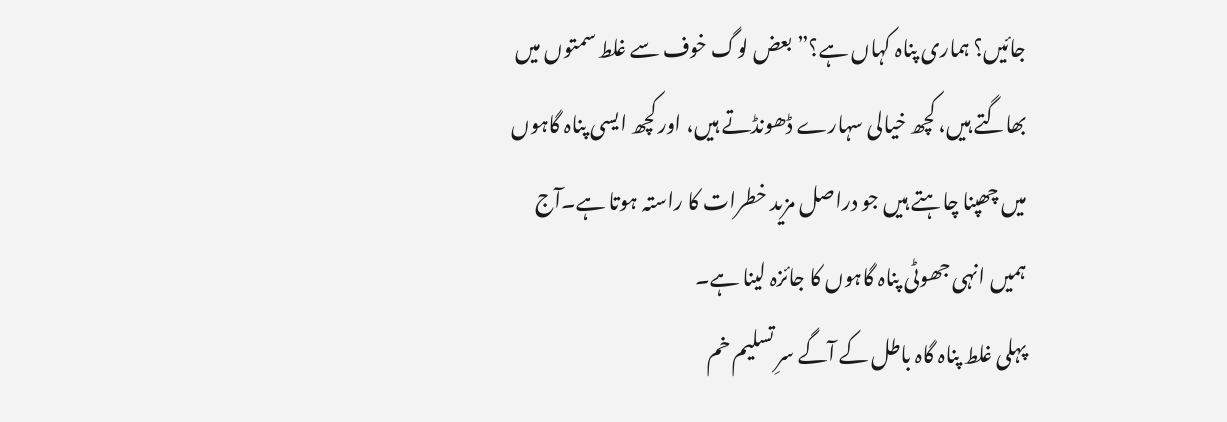جائیں؟ ہماری پناہ کہاں ہے؟”بعض لوگ خوف سے غلط سمتوں میں بھاگتے ہیں، کچھ خیالی سہارے ڈھونڈتے ہیں، اور کچھ ایسی پناہ گاہوں میں چھپنا چاہتے ہیں جو دراصل مزید خطرات کا راستہ ہوتا ہے۔آج ہمیں انہی جھوٹی پناہ گاہوں کا جائزہ لینا ہے۔
پہلی غلط پناہ گاہ باطل کے آگے سرِ تسلیم خم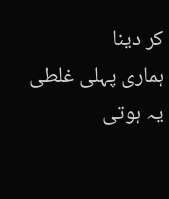کر دینا
ہماری پہلی غلطی یہ ہوتی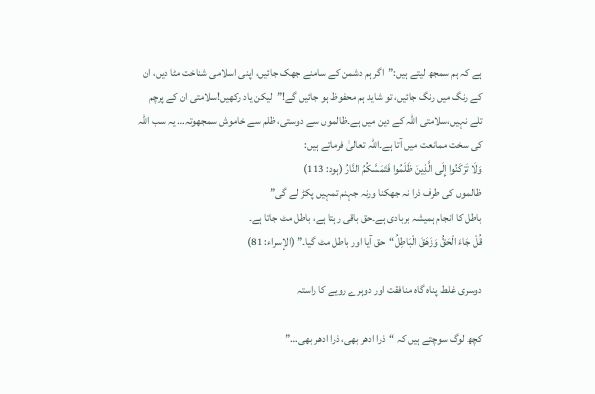ہے کہ ہم سمجھ لیتے ہیں:”اگر ہم دشمن کے سامنے جھک جائیں، اپنی اسلامی شناخت مٹا دیں، ان کے رنگ میں رنگ جائیں، تو شاید ہم محفوظ ہو جائیں گے!”لیکن یاد رکھیں!سلامتی ان کے پرچم تلے نہیں،سلامتی اللہ کے دین میں ہے۔ظالموں سے دوستی، ظلم سے خاموش سمجھوتہ… یہ سب اللہ کی سخت ممانعت میں آتا ہے۔اللہ تعالیٰ فرماتے ہیں:
وَلَا تَرْكَنُوا إِلَى الَّذِينَ ظَلَمُوا فَتَمَسَّكُمُ النَّارُ (ہود: 113)
ظالموں کی طرف ذرا نہ جھکنا ورنہ جہنم تمہیں پکڑ لے گی”
باطل کا انجام ہمیشہ بربادی ہے۔حق باقی رہتا ہے، باطل مٹ جاتا ہے۔
قُلْ جَاءَ الْحَقُّ وَزَهَقَ الْبَاطِلُ“حق آیا اور باطل مٹ گیا۔” (الإسراء: 81)

دوسری غلط پناہ گاہ منافقت اور دوہرے رویے کا راستہ

کچھ لوگ سوچتے ہیں کہ “ذرا ادھر بھی، ذرا ادھر بھی…”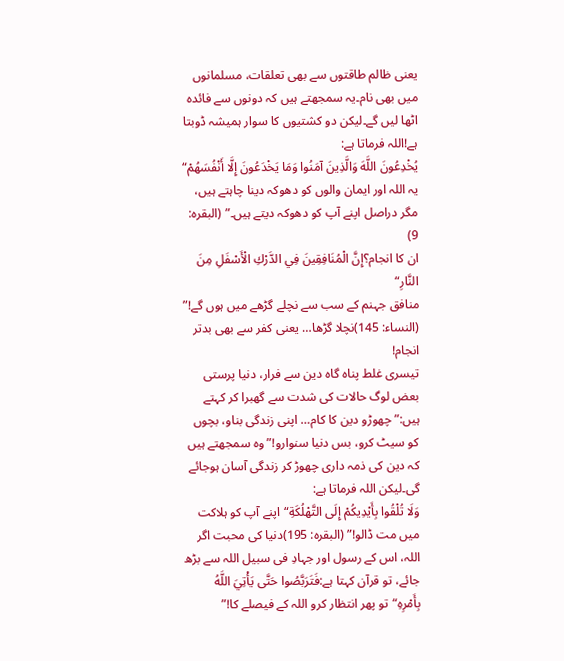یعنی ظالم طاقتوں سے بھی تعلقات، مسلمانوں میں بھی نام۔یہ سمجھتے ہیں کہ دونوں سے فائدہ اٹھا لیں گے۔لیکن دو کشتیوں کا سوار ہمیشہ ڈوبتا ہے!اللہ فرماتا ہے:
يُخْدِعُونَ اللَّهَ وَالَّذِينَ آمَنُوا وَمَا يَخْدَعُونَ إِلَّا أَنْفُسَهُمْ“
یہ اللہ اور ایمان والوں کو دھوکہ دینا چاہتے ہیں، مگر دراصل اپنے آپ کو دھوکہ دیتے ہیں۔” (البقرہ: 9)
ان کا انجام؟إِنَّ الْمُنَافِقِينَ فِي الدَّرْكِ الْأَسْفَلِ مِنَ النَّارِ“
منافق جہنم کے سب سے نچلے گڑھے میں ہوں گے!” (النساء: 145)نچلا گڑھا… یعنی کفر سے بھی بدتر انجام!
تیسری غلط پناہ گاہ دین سے فرار، دنیا پرستی بعض لوگ حالات کی شدت سے گھبرا کر کہتے ہیں:”چھوڑو دین کا کام… اپنی زندگی بناو، بچوں کو سیٹ کرو، بس دنیا سنوارو!”وہ سمجھتے ہیں کہ دین کی ذمہ داری چھوڑ کر زندگی آسان ہوجائے گی۔لیکن اللہ فرماتا ہے:
وَلَا تُلْقُوا بِأَيْدِيكُمْ إِلَى التَّهْلُكَةِ“اپنے آپ کو ہلاکت میں مت ڈالو!” (البقرہ: 195)دنیا کی محبت اگر اللہ، اس کے رسول اور جہادِ فی سبیل اللہ سے بڑھ جائے، تو قرآن کہتا ہے:فَتَرَبَّصُوا حَتَّى يَأْتِيَ اللَّهُ بِأَمْرِهِ“تو پھر انتظار کرو اللہ کے فیصلے کا!”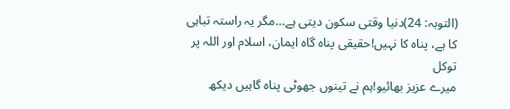(التوبہ: 24)دنیا وقتی سکون دیتی ہے…مگر یہ راستہ تباہی کا ہے، پناہ کا نہیں!حقیقی پناہ گاہ ایمان، اسلام اور اللہ پر توکل
میرے عزیز بھائیو!ہم نے تینوں جھوٹی پناہ گاہیں دیکھ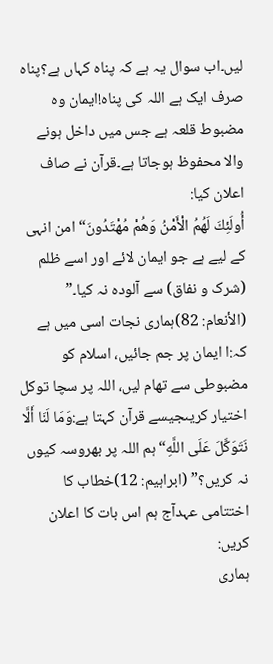لیں۔اب سوال یہ ہے کہ پناہ کہاں ہے؟پناہ صرف ایک ہے اللہ کی پناہ!ایمان وہ مضبوط قلعہ ہے جس میں داخل ہونے والا محفوظ ہوجاتا ہے۔قرآن نے صاف اعلان کیا:
أُولَئِكَ لَهُمُ الْأَمْنُ وَهُمْ مُهْتَدُونَ“امن انہی کے لیے ہے جو ایمان لائے اور اسے ظلم (شرک و نفاق) سے آلودہ نہ کیا۔” (الأنعام: 82)ہماری نجات اسی میں ہے کہ:ا ایمان پر جم جائیں، اسلام کو مضبوطی سے تھام لیں، اللہ پر سچا توکل اختیار کریںجیسے قرآن کہتا ہے:وَمَا لَنَا أَلَّا نَتَوَكَّلَ عَلَى اللَّهِ“ہم اللہ پر بھروسہ کیوں نہ کریں؟” (ابراہیم: 12)خطاب کا اختتامی عہدآج ہم اس بات کا اعلان کریں:
ہماری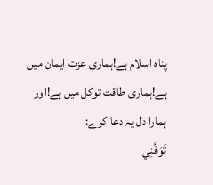پناہ اسلام ہے!ہماری عزت ایمان میں ہے!ہماری طاقت توکل میں ہے!اور ہمارا دل یہ دعا کرے:
تَوَفَّنِي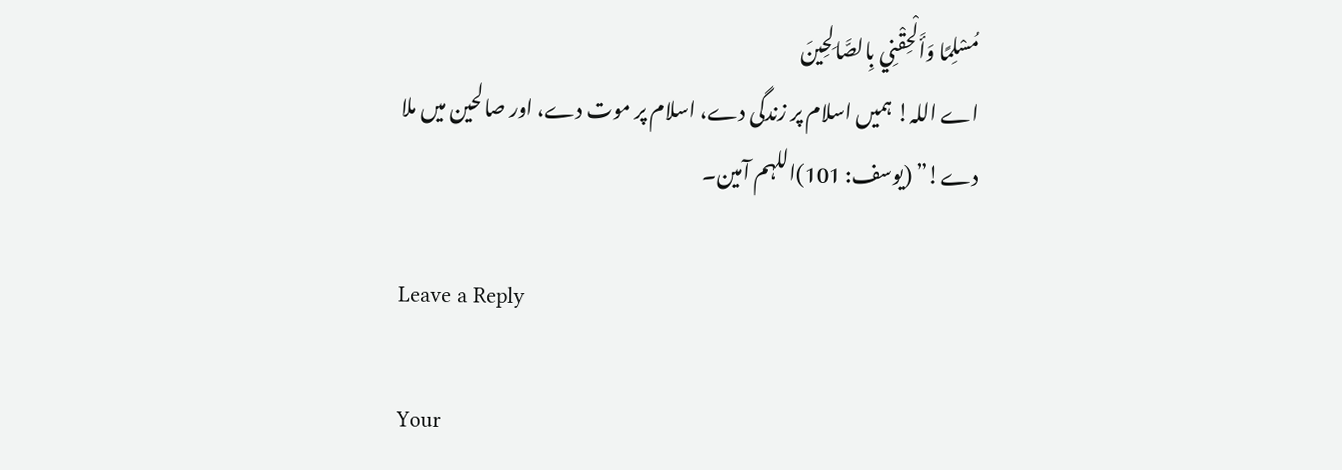مُسْلِمًا وَأَلْحِقْنِي بِالصَّالِحِينَ
اے اللہ! ہمیں اسلام پر زندگی دے، اسلام پر موت دے، اور صالحین میں ملا دے!” (یوسف: 101)اللہم آمین۔

Leave a Reply

Your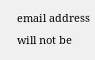email address will not be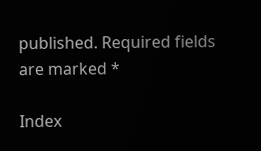published. Required fields are marked *

Index